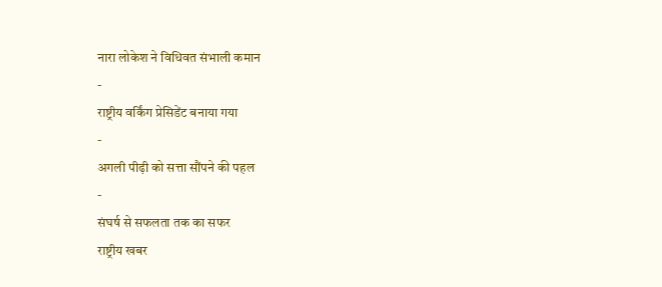नारा लोकेश ने विधिवत संभाली कमान
-
राष्ट्रीय वर्किंग प्रेसिडेंट बनाया गया
-
अगली पीढ़ी को सत्ता सौंपने की पहल
-
संघर्ष से सफलता तक का सफर
राष्ट्रीय खबर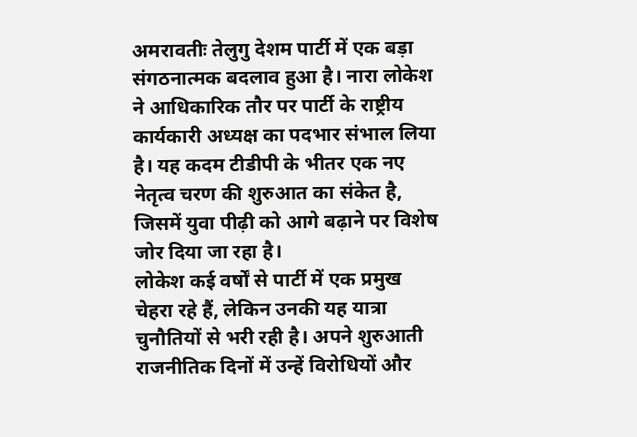अमरावतीः तेलुगु देशम पार्टी में एक बड़ा संगठनात्मक बदलाव हुआ है। नारा लोकेश ने आधिकारिक तौर पर पार्टी के राष्ट्रीय कार्यकारी अध्यक्ष का पदभार संभाल लिया है। यह कदम टीडीपी के भीतर एक नए नेतृत्व चरण की शुरुआत का संकेत है, जिसमें युवा पीढ़ी को आगे बढ़ाने पर विशेष जोर दिया जा रहा है।
लोकेश कई वर्षों से पार्टी में एक प्रमुख चेहरा रहे हैं, लेकिन उनकी यह यात्रा चुनौतियों से भरी रही है। अपने शुरुआती राजनीतिक दिनों में उन्हें विरोधियों और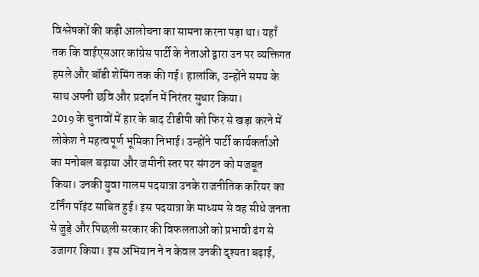विश्लेषकों की कड़ी आलोचना का सामना करना पड़ा था। यहाँ तक कि वाईएसआर कांग्रेस पार्टी के नेताओं द्वारा उन पर व्यक्तिगत हमले और बॉडी शेमिंग तक की गई। हालांकि, उन्होंने समय के साथ अपनी छवि और प्रदर्शन में निरंतर सुधार किया।
2019 के चुनावों में हार के बाद टीडीपी को फिर से खड़ा करने में लोकेश ने महत्वपूर्ण भूमिका निभाई। उन्होंने पार्टी कार्यकर्ताओं का मनोबल बढ़ाया और जमीनी स्तर पर संगठन को मजबूत किया। उनकी युवा गालम पदयात्रा उनके राजनीतिक करियर का टर्निंग पॉइंट साबित हुई। इस पदयात्रा के माध्यम से वह सीधे जनता से जुड़े और पिछली सरकार की विफलताओं को प्रभावी ढंग से उजागर किया। इस अभियान ने न केवल उनकी दृश्यता बढ़ाई,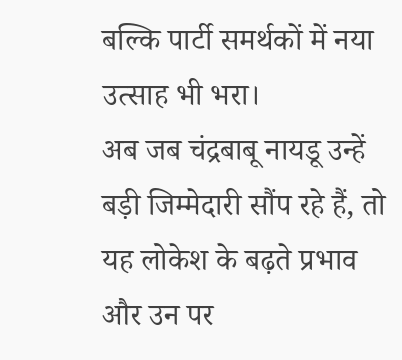बल्कि पार्टी समर्थकों में नया उत्साह भी भरा।
अब जब चंद्रबाबू नायडू उन्हें बड़ी जिम्मेदारी सौंप रहे हैं, तो यह लोकेश के बढ़ते प्रभाव और उन पर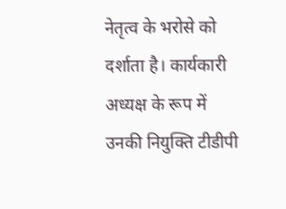नेतृत्व के भरोसे को दर्शाता है। कार्यकारी अध्यक्ष के रूप में उनकी नियुक्ति टीडीपी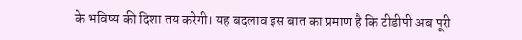के भविष्य की दिशा तय करेगी। यह बदलाव इस बात का प्रमाण है कि टीडीपी अब पूरी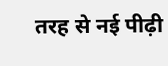तरह से नई पीढ़ी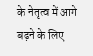के नेतृत्व में आगे बढ़ने के लिए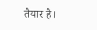तैयार है।